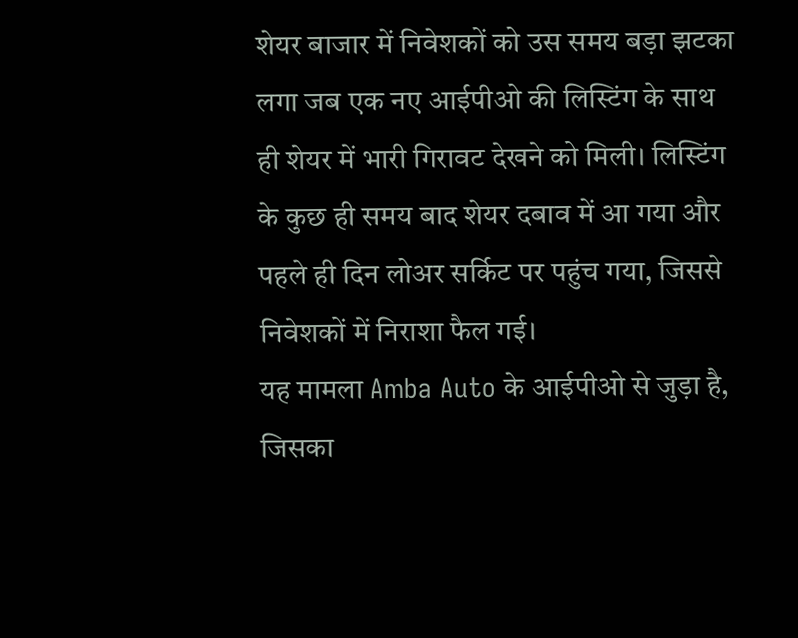शेयर बाजार में निवेशकों को उस समय बड़ा झटका लगा जब एक नए आईपीओ की लिस्टिंग के साथ ही शेयर में भारी गिरावट देखने को मिली। लिस्टिंग के कुछ ही समय बाद शेयर दबाव में आ गया और पहले ही दिन लोअर सर्किट पर पहुंच गया, जिससे निवेशकों में निराशा फैल गई।
यह मामला Amba Auto के आईपीओ से जुड़ा है, जिसका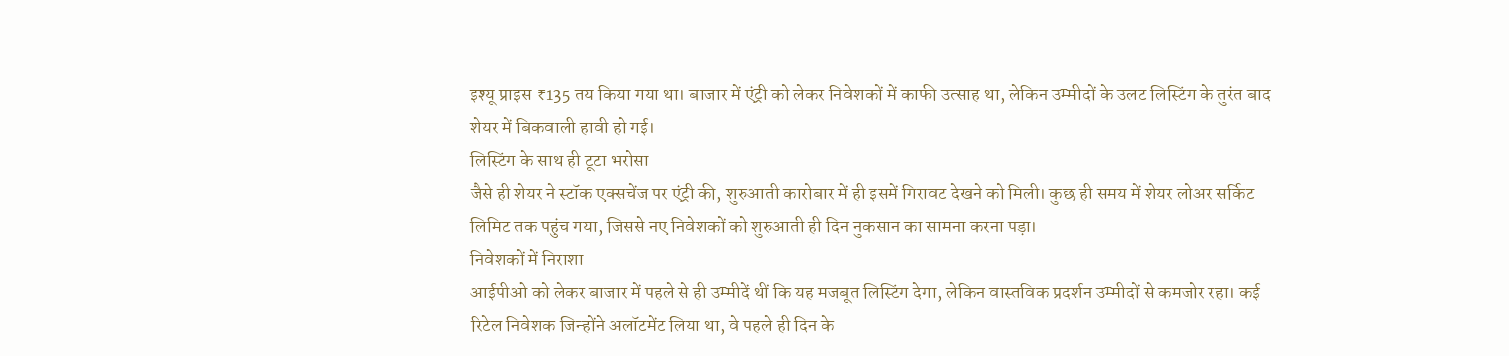इश्यू प्राइस ₹135 तय किया गया था। बाजार में एंट्री को लेकर निवेशकों में काफी उत्साह था, लेकिन उम्मीदों के उलट लिस्टिंग के तुरंत बाद शेयर में बिकवाली हावी हो गई।
लिस्टिंग के साथ ही टूटा भरोसा
जैसे ही शेयर ने स्टॉक एक्सचेंज पर एंट्री की, शुरुआती कारोबार में ही इसमें गिरावट देखने को मिली। कुछ ही समय में शेयर लोअर सर्किट लिमिट तक पहुंच गया, जिससे नए निवेशकों को शुरुआती ही दिन नुकसान का सामना करना पड़ा।
निवेशकों में निराशा
आईपीओ को लेकर बाजार में पहले से ही उम्मीदें थीं कि यह मजबूत लिस्टिंग देगा, लेकिन वास्तविक प्रदर्शन उम्मीदों से कमजोर रहा। कई रिटेल निवेशक जिन्होंने अलॉटमेंट लिया था, वे पहले ही दिन के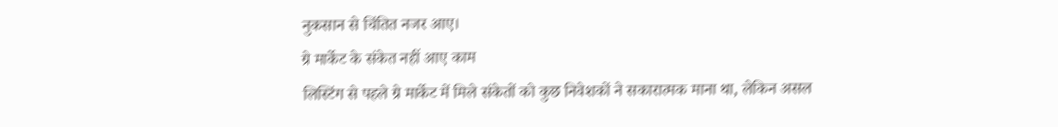नुकसान से चिंतित नजर आए।
ग्रे मार्केट के संकेत नहीं आए काम
लिस्टिंग से पहले ग्रे मार्केट में मिले संकेतों को कुछ निवेशकों ने सकारात्मक माना था, लेकिन असल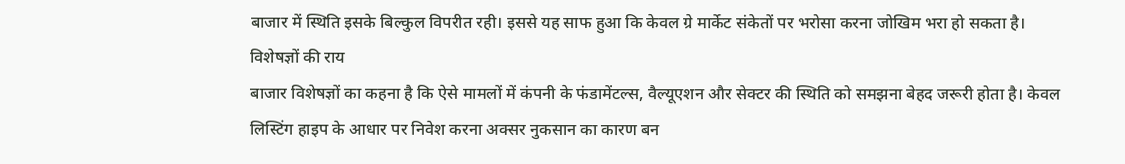बाजार में स्थिति इसके बिल्कुल विपरीत रही। इससे यह साफ हुआ कि केवल ग्रे मार्केट संकेतों पर भरोसा करना जोखिम भरा हो सकता है।
विशेषज्ञों की राय
बाजार विशेषज्ञों का कहना है कि ऐसे मामलों में कंपनी के फंडामेंटल्स, वैल्यूएशन और सेक्टर की स्थिति को समझना बेहद जरूरी होता है। केवल लिस्टिंग हाइप के आधार पर निवेश करना अक्सर नुकसान का कारण बन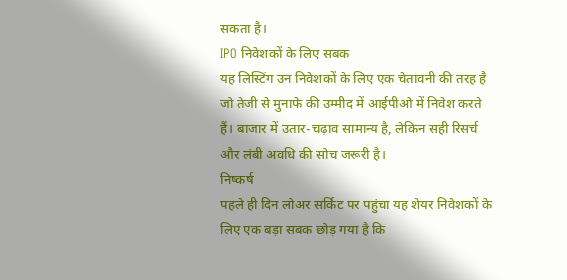सकता है।
IPO निवेशकों के लिए सबक
यह लिस्टिंग उन निवेशकों के लिए एक चेतावनी की तरह है जो तेजी से मुनाफे की उम्मीद में आईपीओ में निवेश करते हैं। बाजार में उतार-चढ़ाव सामान्य है, लेकिन सही रिसर्च और लंबी अवधि की सोच जरूरी है।
निष्कर्ष
पहले ही दिन लोअर सर्किट पर पहुंचा यह शेयर निवेशकों के लिए एक बड़ा सबक छोड़ गया है कि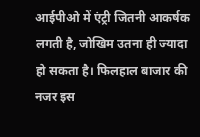आईपीओ में एंट्री जितनी आकर्षक लगती है, जोखिम उतना ही ज्यादा हो सकता है। फिलहाल बाजार की नजर इस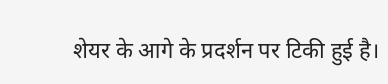शेयर के आगे के प्रदर्शन पर टिकी हुई है।